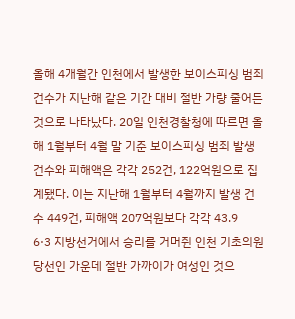올해 4개월간 인천에서 발생한 보이스피싱 범죄 건수가 지난해 같은 기간 대비 절반 가량 줄어든 것으로 나타났다. 20일 인천경찰청에 따르면 올해 1월부터 4월 말 기준 보이스피싱 범죄 발생 건수와 피해액은 각각 252건, 122억원으로 집계됐다. 이는 지난해 1월부터 4월까지 발생 건수 449건, 피해액 207억원보다 각각 43.9
6·3 지방선거에서 승리를 거머쥔 인천 기초의원 당선인 가운데 절반 가까이가 여성인 것으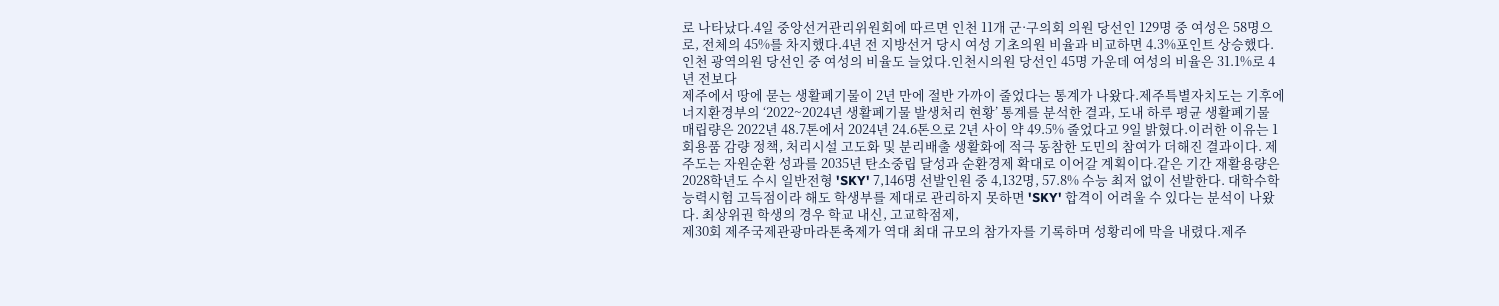로 나타났다.4일 중앙선거관리위원회에 따르면 인천 11개 군·구의회 의원 당선인 129명 중 여성은 58명으로, 전체의 45%를 차지했다.4년 전 지방선거 당시 여성 기초의원 비율과 비교하면 4.3%포인트 상승했다.인천 광역의원 당선인 중 여성의 비율도 늘었다.인천시의원 당선인 45명 가운데 여성의 비율은 31.1%로 4년 전보다
제주에서 땅에 묻는 생활폐기물이 2년 만에 절반 가까이 줄었다는 통계가 나왔다.제주특별자치도는 기후에너지환경부의 ‘2022~2024년 생활폐기물 발생처리 현황’ 통계를 분석한 결과, 도내 하루 평균 생활폐기물 매립량은 2022년 48.7톤에서 2024년 24.6톤으로 2년 사이 약 49.5% 줄었다고 9일 밝혔다.이러한 이유는 1회용품 감량 정책, 처리시설 고도화 및 분리배출 생활화에 적극 동참한 도민의 참여가 더해진 결과이다. 제주도는 자원순환 성과를 2035년 탄소중립 달성과 순환경제 확대로 이어갈 계획이다.같은 기간 재활용량은
2028학년도 수시 일반전형 'SKY' 7,146명 선발인원 중 4,132명, 57.8% 수능 최저 없이 선발한다. 대학수학능력시험 고득점이라 해도 학생부를 제대로 관리하지 못하면 'SKY' 합격이 어려울 수 있다는 분석이 나왔다. 최상위권 학생의 경우 학교 내신, 고교학점제,
제30회 제주국제관광마라톤축제가 역대 최대 규모의 참가자를 기록하며 성황리에 막을 내렸다.제주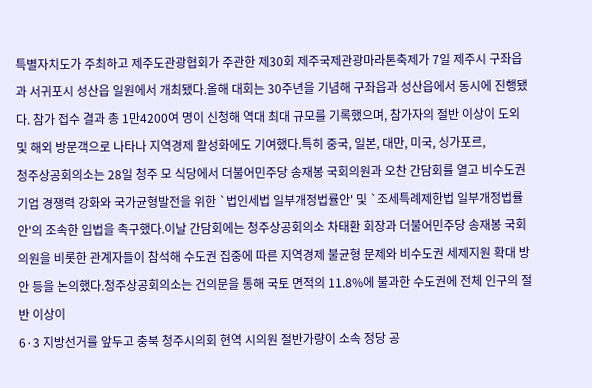특별자치도가 주최하고 제주도관광협회가 주관한 제30회 제주국제관광마라톤축제가 7일 제주시 구좌읍과 서귀포시 성산읍 일원에서 개최됐다.올해 대회는 30주년을 기념해 구좌읍과 성산읍에서 동시에 진행됐다. 참가 접수 결과 총 1만4200여 명이 신청해 역대 최대 규모를 기록했으며, 참가자의 절반 이상이 도외 및 해외 방문객으로 나타나 지역경제 활성화에도 기여했다.특히 중국, 일본, 대만, 미국, 싱가포르,
청주상공회의소는 28일 청주 모 식당에서 더불어민주당 송재봉 국회의원과 오찬 간담회를 열고 비수도권 기업 경쟁력 강화와 국가균형발전을 위한 `법인세법 일부개정법률안' 및 `조세특례제한법 일부개정법률안'의 조속한 입법을 촉구했다.이날 간담회에는 청주상공회의소 차태환 회장과 더불어민주당 송재봉 국회의원을 비롯한 관계자들이 참석해 수도권 집중에 따른 지역경제 불균형 문제와 비수도권 세제지원 확대 방안 등을 논의했다.청주상공회의소는 건의문을 통해 국토 면적의 11.8%에 불과한 수도권에 전체 인구의 절반 이상이
6·3 지방선거를 앞두고 충북 청주시의회 현역 시의원 절반가량이 소속 정당 공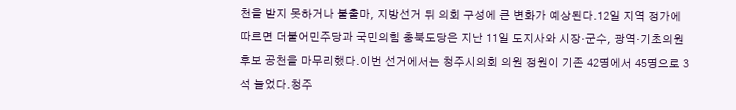천을 받지 못하거나 불출마, 지방선거 뒤 의회 구성에 큰 변화가 예상된다.12일 지역 정가에 따르면 더불어민주당과 국민의힘 충북도당은 지난 11일 도지사와 시장·군수, 광역·기초의원 후보 공천을 마무리했다.이번 선거에서는 청주시의회 의원 정원이 기존 42명에서 45명으로 3석 늘었다.청주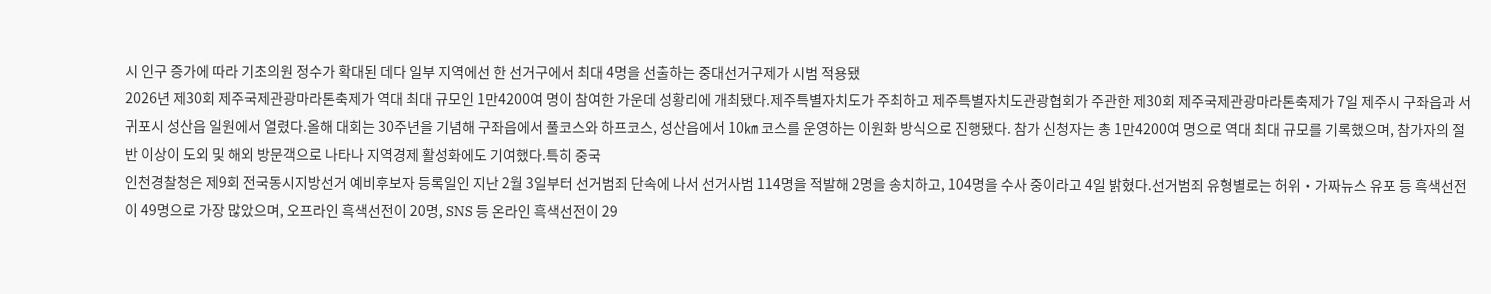시 인구 증가에 따라 기초의원 정수가 확대된 데다 일부 지역에선 한 선거구에서 최대 4명을 선출하는 중대선거구제가 시범 적용됐
2026년 제30회 제주국제관광마라톤축제가 역대 최대 규모인 1만4200여 명이 참여한 가운데 성황리에 개최됐다.제주특별자치도가 주최하고 제주특별자치도관광협회가 주관한 제30회 제주국제관광마라톤축제가 7일 제주시 구좌읍과 서귀포시 성산읍 일원에서 열렸다.올해 대회는 30주년을 기념해 구좌읍에서 풀코스와 하프코스, 성산읍에서 10㎞ 코스를 운영하는 이원화 방식으로 진행됐다. 참가 신청자는 총 1만4200여 명으로 역대 최대 규모를 기록했으며, 참가자의 절반 이상이 도외 및 해외 방문객으로 나타나 지역경제 활성화에도 기여했다.특히 중국
인천경찰청은 제9회 전국동시지방선거 예비후보자 등록일인 지난 2월 3일부터 선거범죄 단속에 나서 선거사범 114명을 적발해 2명을 송치하고, 104명을 수사 중이라고 4일 밝혔다.선거범죄 유형별로는 허위・가짜뉴스 유포 등 흑색선전이 49명으로 가장 많았으며, 오프라인 흑색선전이 20명, SNS 등 온라인 흑색선전이 29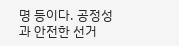명 등이다. 공정성과 안전한 선거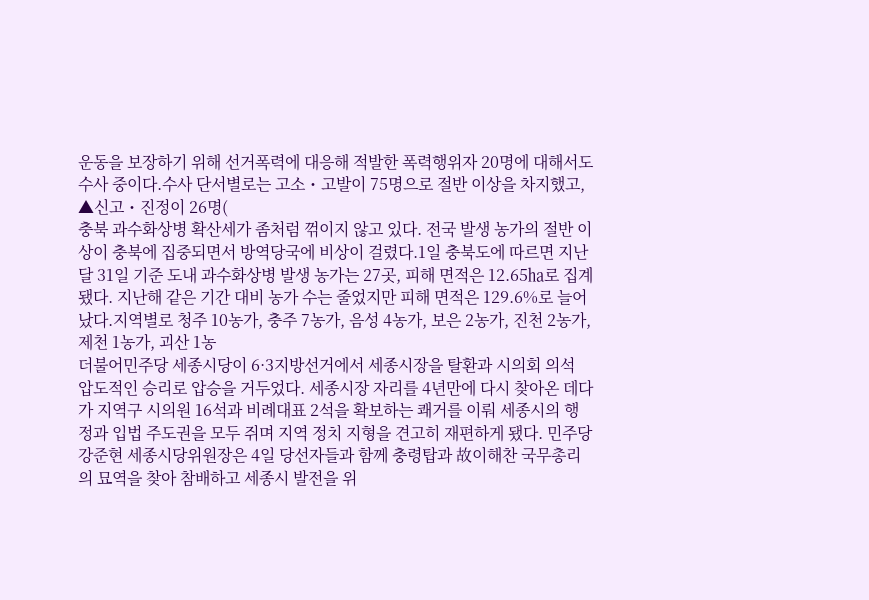운동을 보장하기 위해 선거폭력에 대응해 적발한 폭력행위자 20명에 대해서도 수사 중이다.수사 단서별로는 고소・고발이 75명으로 절반 이상을 차지했고, ▲신고・진정이 26명(
충북 과수화상병 확산세가 좀처럼 꺾이지 않고 있다. 전국 발생 농가의 절반 이상이 충북에 집중되면서 방역당국에 비상이 걸렸다.1일 충북도에 따르면 지난달 31일 기준 도내 과수화상병 발생 농가는 27곳, 피해 면적은 12.65㏊로 집계됐다. 지난해 같은 기간 대비 농가 수는 줄었지만 피해 면적은 129.6%로 늘어났다.지역별로 청주 10농가, 충주 7농가, 음성 4농가, 보은 2농가, 진천 2농가, 제천 1농가, 괴산 1농
더불어민주당 세종시당이 6·3지방선거에서 세종시장을 탈환과 시의회 의석 압도적인 승리로 압승을 거두었다. 세종시장 자리를 4년만에 다시 찾아온 데다가 지역구 시의원 16석과 비례대표 2석을 확보하는 쾌거를 이뤄 세종시의 행정과 입법 주도권을 모두 쥐며 지역 정치 지형을 견고히 재편하게 됐다. 민주당 강준현 세종시당위원장은 4일 당선자들과 함께 충령탑과 故이해찬 국무총리의 묘역을 찾아 참배하고 세종시 발전을 위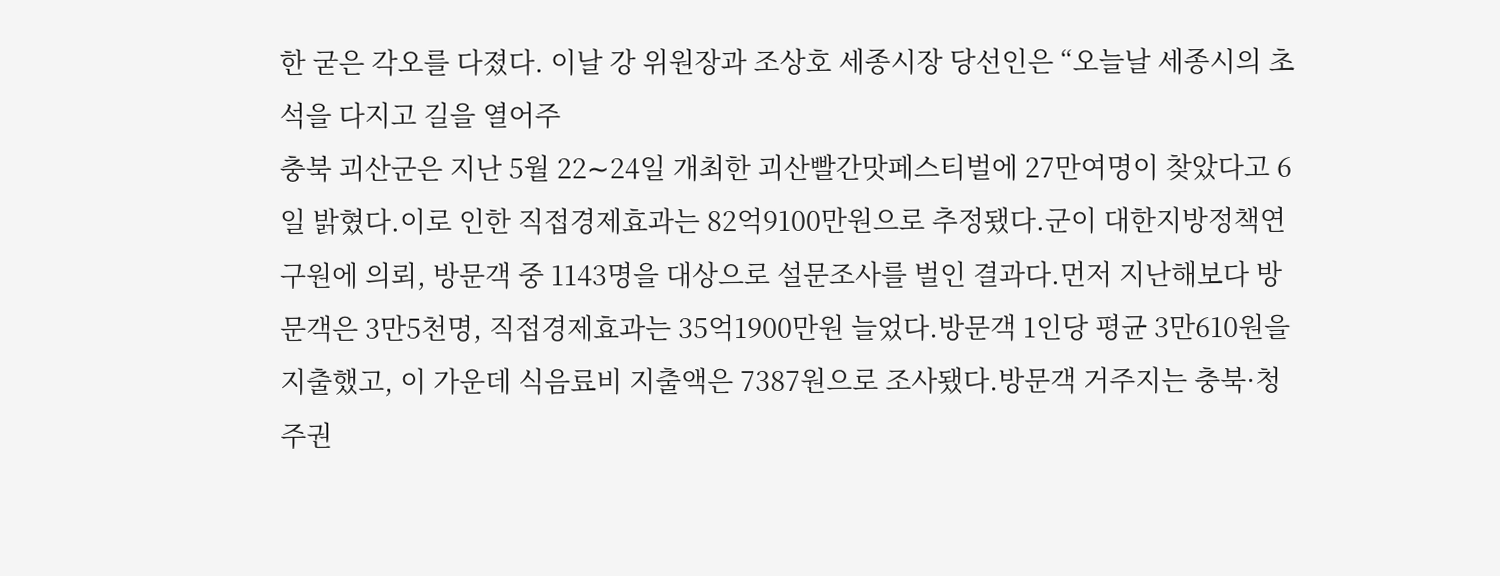한 굳은 각오를 다졌다. 이날 강 위원장과 조상호 세종시장 당선인은 “오늘날 세종시의 초석을 다지고 길을 열어주
충북 괴산군은 지난 5월 22∼24일 개최한 괴산빨간맛페스티벌에 27만여명이 찾았다고 6일 밝혔다.이로 인한 직접경제효과는 82억9100만원으로 추정됐다.군이 대한지방정책연구원에 의뢰, 방문객 중 1143명을 대상으로 설문조사를 벌인 결과다.먼저 지난해보다 방문객은 3만5천명, 직접경제효과는 35억1900만원 늘었다.방문객 1인당 평균 3만610원을 지출했고, 이 가운데 식음료비 지출액은 7387원으로 조사됐다.방문객 거주지는 충북·청주권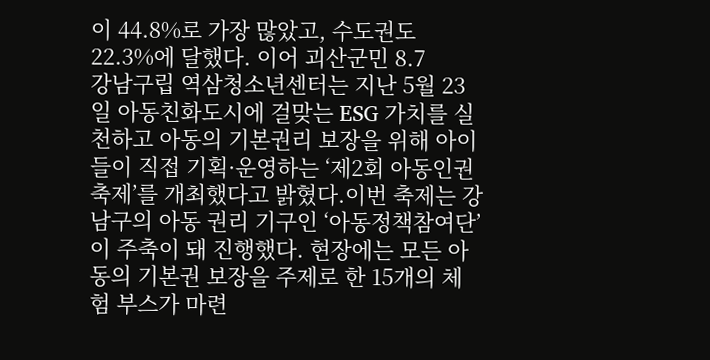이 44.8%로 가장 많았고, 수도권도 22.3%에 달했다. 이어 괴산군민 8.7
강남구립 역삼청소년센터는 지난 5월 23일 아동친화도시에 걸맞는 ESG 가치를 실천하고 아동의 기본권리 보장을 위해 아이들이 직접 기획·운영하는 ‘제2회 아동인권축제’를 개최했다고 밝혔다.이번 축제는 강남구의 아동 권리 기구인 ‘아동정책참여단’이 주축이 돼 진행했다. 현장에는 모든 아동의 기본권 보장을 주제로 한 15개의 체험 부스가 마련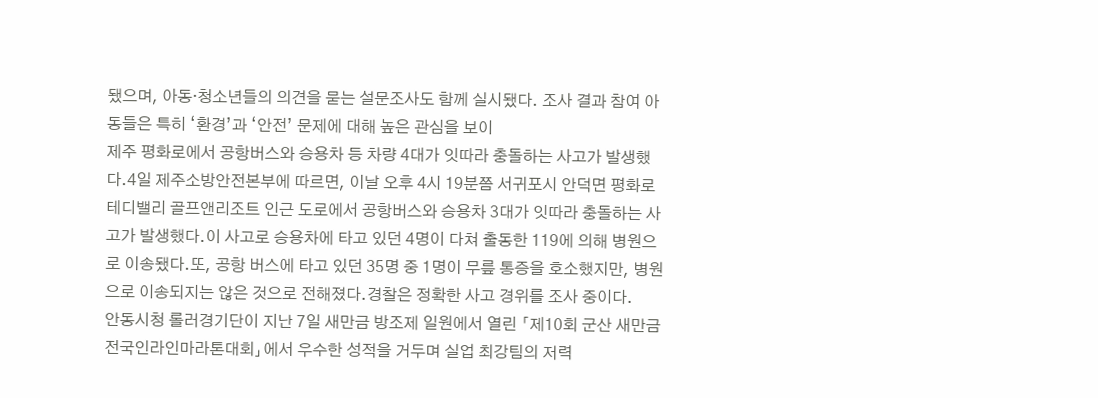됐으며, 아동·청소년들의 의견을 묻는 설문조사도 함께 실시됐다. 조사 결과 참여 아동들은 특히 ‘환경’과 ‘안전’ 문제에 대해 높은 관심을 보이
제주 평화로에서 공항버스와 승용차 등 차량 4대가 잇따라 충돌하는 사고가 발생했다.4일 제주소방안전본부에 따르면, 이날 오후 4시 19분쯤 서귀포시 안덕면 평화로 테디밸리 골프앤리조트 인근 도로에서 공항버스와 승용차 3대가 잇따라 충돌하는 사고가 발생했다.이 사고로 승용차에 타고 있던 4명이 다쳐 출동한 119에 의해 병원으로 이송됐다.또, 공항 버스에 타고 있던 35명 중 1명이 무릎 통증을 호소했지만, 병원으로 이송되지는 않은 것으로 전해졌다.경찰은 정확한 사고 경위를 조사 중이다.
안동시청 롤러경기단이 지난 7일 새만금 방조제 일원에서 열린 「제10회 군산 새만금 전국인라인마라톤대회」에서 우수한 성적을 거두며 실업 최강팀의 저력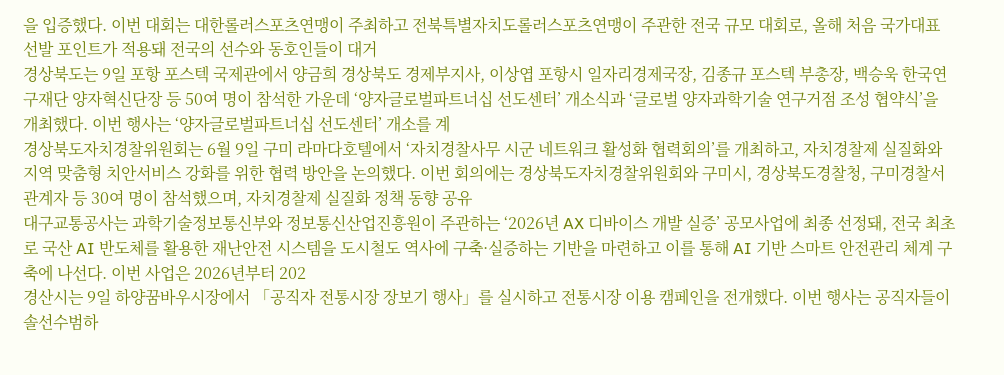을 입증했다. 이번 대회는 대한롤러스포츠연맹이 주최하고 전북특별자치도롤러스포츠연맹이 주관한 전국 규모 대회로, 올해 처음 국가대표 선발 포인트가 적용돼 전국의 선수와 동호인들이 대거
경상북도는 9일 포항 포스텍 국제관에서 양금희 경상북도 경제부지사, 이상엽 포항시 일자리경제국장, 김종규 포스텍 부총장, 백승욱 한국연구재단 양자혁신단장 등 50여 명이 참석한 가운데 ‘양자글로벌파트너십 선도센터’ 개소식과 ‘글로벌 양자과학기술 연구거점 조성 협약식’을 개최했다. 이번 행사는 ‘양자글로벌파트너십 선도센터’ 개소를 계
경상북도자치경찰위원회는 6월 9일 구미 라마다호텔에서 ‘자치경찰사무 시군 네트워크 활성화 협력회의’를 개최하고, 자치경찰제 실질화와 지역 맞춤형 치안서비스 강화를 위한 협력 방안을 논의했다. 이번 회의에는 경상북도자치경찰위원회와 구미시, 경상북도경찰청, 구미경찰서 관계자 등 30여 명이 참석했으며, 자치경찰제 실질화 정책 동향 공유
대구교통공사는 과학기술정보통신부와 정보통신산업진흥원이 주관하는 ‘2026년 AX 디바이스 개발 실증’ 공모사업에 최종 선정돼, 전국 최초로 국산 AI 반도체를 활용한 재난안전 시스템을 도시철도 역사에 구축·실증하는 기반을 마련하고 이를 통해 AI 기반 스마트 안전관리 체계 구축에 나선다. 이번 사업은 2026년부터 202
경산시는 9일 하양꿈바우시장에서 「공직자 전통시장 장보기 행사」를 실시하고 전통시장 이용 캠페인을 전개했다. 이번 행사는 공직자들이 솔선수범하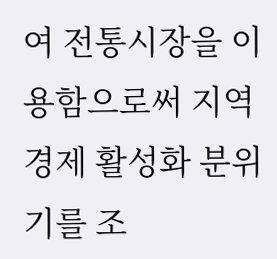여 전통시장을 이용함으로써 지역경제 활성화 분위기를 조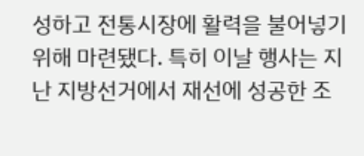성하고 전통시장에 활력을 불어넣기 위해 마련됐다. 특히 이날 행사는 지난 지방선거에서 재선에 성공한 조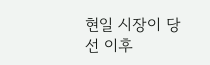현일 시장이 당선 이후